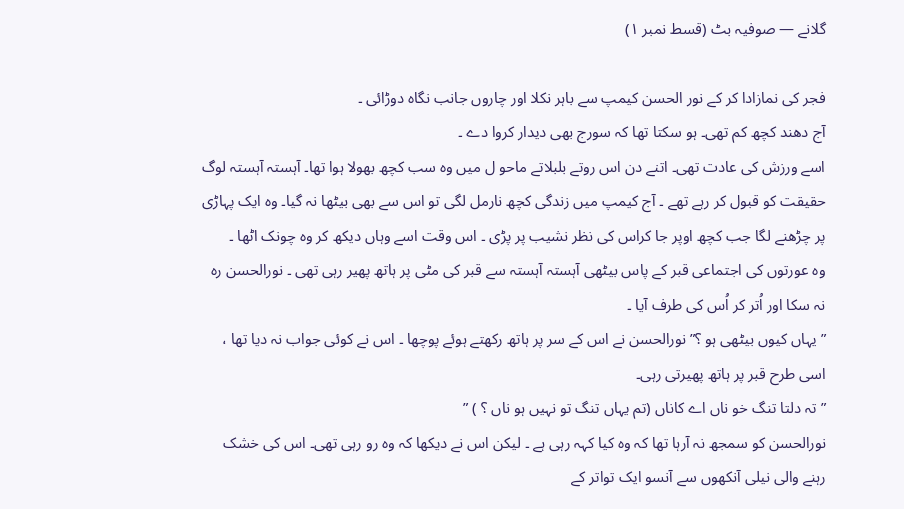گلانے — صوفیہ بٹ (قسط نمبر ۱)

فجر کی نمازادا کر کے نور الحسن کیمپ سے باہر نکلا اور چاروں جانب نگاہ دوڑائی ۔
آج دھند کچھ کم تھی۔ ہو سکتا تھا کہ سورج بھی دیدار کروا دے ۔
اسے ورزش کی عادت تھی۔ اتنے دن اس روتے بلبلاتے ماحو ل میں وہ سب کچھ بھولا ہوا تھا۔ آہستہ آہستہ لوگ حقیقت کو قبول کر رہے تھے ۔ آج کیمپ میں زندگی کچھ نارمل لگی تو اس سے بھی بیٹھا نہ گیا۔ وہ ایک پہاڑی پر چڑھنے لگا جب کچھ اوپر جا کراس کی نظر نشیب پر پڑی ۔ اس وقت اسے وہاں دیکھ کر وہ چونک اٹھا ۔
وہ عورتوں کی اجتماعی قبر کے پاس بیٹھی آہستہ آہستہ سے قبر کی مٹی پر ہاتھ پھیر رہی تھی ۔ نورالحسن رہ نہ سکا اور اُتر کر اُس کی طرف آیا ۔
”یہاں کیوں بیٹھی ہو ؟” نورالحسن نے اس کے سر پر ہاتھ رکھتے ہوئے پوچھا ۔ اس نے کوئی جواب نہ دیا تھا ، اسی طرح قبر پر ہاتھ پھیرتی رہی۔
”تہ دلتا تنگ خو ناں اے کاناں (تم یہاں تنگ تو نہیں ہو ناں ؟ ) ”
نورالحسن کو سمجھ نہ آرہا تھا کہ وہ کیا کہہ رہی ہے ۔ لیکن اس نے دیکھا کہ وہ رو رہی تھی۔ اس کی خشک رہنے والی نیلی آنکھوں سے آنسو ایک تواتر کے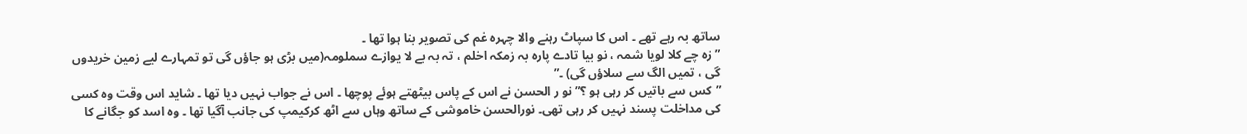ساتھ بہ رہے تھے ۔ اس کا سپاٹ رہنے والا چہرہ غم کی تصویر بنا ہوا تھا ۔
”زہ چے کلا لویا شمہ ، نو بیا تادے پارہ بہ زمکہ اخلم ، تہ بہ بے لا یوازے سملومہ(میں بڑی ہو جاؤں گی تو تمہارے لیے زمین خریدوں گی ، تمیں الگ سے سلاؤں گی) ۔”
”کس سے باتیں کر رہی ہو ؟” نو ر الحسن نے اس کے پاس بیٹھتے ہوئے پوچھا ۔ اس نے جواب نہیں دیا تھا ۔ شاید اس وقت وہ کسی کی مداخلت پسند نہیں کر رہی تھی۔ نورالحسن خاموشی کے ساتھ وہاں سے اٹھ کرکیمپ کی جانب آگیا تھا ۔ وہ اسد کو جگانے کا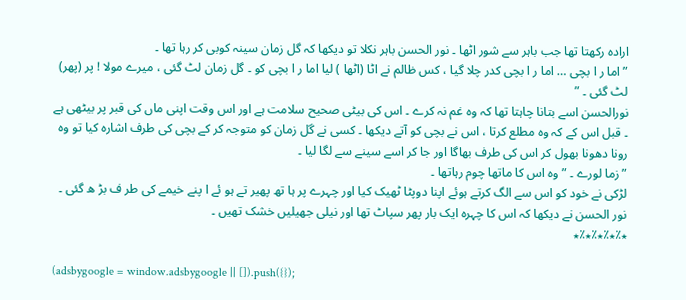ارادہ رکھتا تھا جب باہر سے شور اٹھا ۔ نور الحسن باہر نکلا تو دیکھا کہ گل زمان سینہ کوبی کر رہا تھا ۔
”اما ر ا بچی … اما ر ا بچی کدر چلا گیا ، کس ظالم نے اٹا (اٹھا ) لیا اما ر ا بچی کو ۔ گل زمان لٹ گئی ، میرے مولا ! پر (پھر) لٹ گئی ۔ ”
نورالحسن اسے بتانا چاہتا تھا کہ وہ غم نہ کرے ۔ اس کی بیٹی صحیح سلامت ہے اور اس وقت اپنی ماں کی قبر پر بیٹھی ہے ۔ قبل اس کے کہ وہ مطلع کرتا ، اس نے بچی کو آتے دیکھا ۔ کسی نے گل زمان کو متوجہ کر کے بچی کی طرف اشارہ کیا تو وہ رونا دھونا بھول کر اس کی طرف بھاگا اور جا کر اسے سینے سے لگا لیا ۔
”زما لورے ۔ ” وہ اس کا ماتھا چوم رہاتھا ۔
لڑکی نے خود کو اس سے الگ کرتے ہوئے اپنا دوپٹا ٹھیک کیا اور چہرے پر ہا تھ پھیر تے ہو ئے ا پنے خیمے کی طر ف بڑ ھ گئی ۔ نور الحسن نے دیکھا کہ اس کا چہرہ ایک بار پھر سپاٹ تھا اور نیلی جھیلیں خشک تھیں ۔
٭٪٭٪٭٪٭٪٭

(adsbygoogle = window.adsbygoogle || []).push({});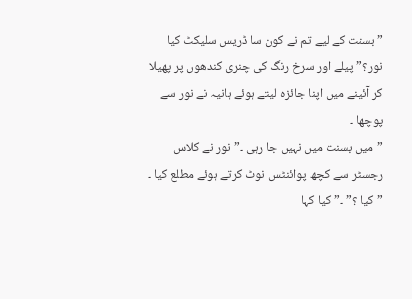”بسنت کے لیے تم نے کون سا ڈریس سلیکٹ کیا نور؟” پیلے اور سرخ رنگ کی چنری کندھوں پر پھیلا کر آئینے میں اپنا جائزہ لیتے ہوئے ہانیہ نے نور سے پوچھا ۔
”میں بسنت میں نہیں جا رہی ۔” نور نے کلاس رجسٹر سے کچھ پوائنٹس نوٹ کرتے ہوئے مطلع کیا ۔
”کیا ؟” ۔”کیا کہا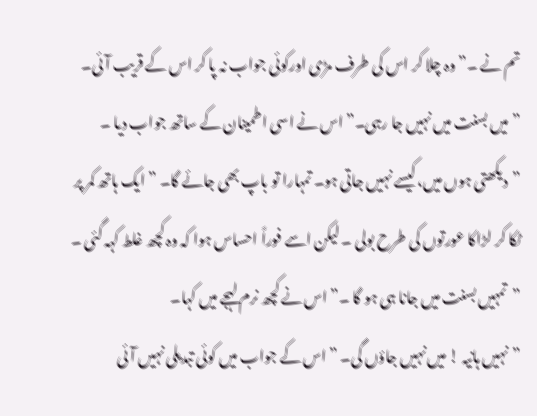تم نے ۔”وہ چلا کر اس کی طرف مڑی اورکوئی جواب نہ پا کر اس کے قریب آئی۔
”میں بسنت میں نہیں جا رہی۔” اس نے اسی اطمینان کے ساتھ جواب دیا ۔
”دیکھتی ہوں میں، کیسے نہیں جاتی ہو۔ تمہارا تو باپ بھی جائے گا۔ ” ایک ہاتھ کمر پر ٹکا کر لڑاکا عورتوں کی طرح بولی ۔ لیکن اسے فوراً احساس ہوا کہ وہ کچھ غلط کہہ گئی ۔
”تمہیں بسنت میں جانا ہی ہو گا ۔” اس نے کچھ نرم لہجے میں کہا۔
”نہیں ہانیہ ! میں نہیں جاؤں گی۔ ” اس کے جواب میں کوئی تبدیلی نہیں آئی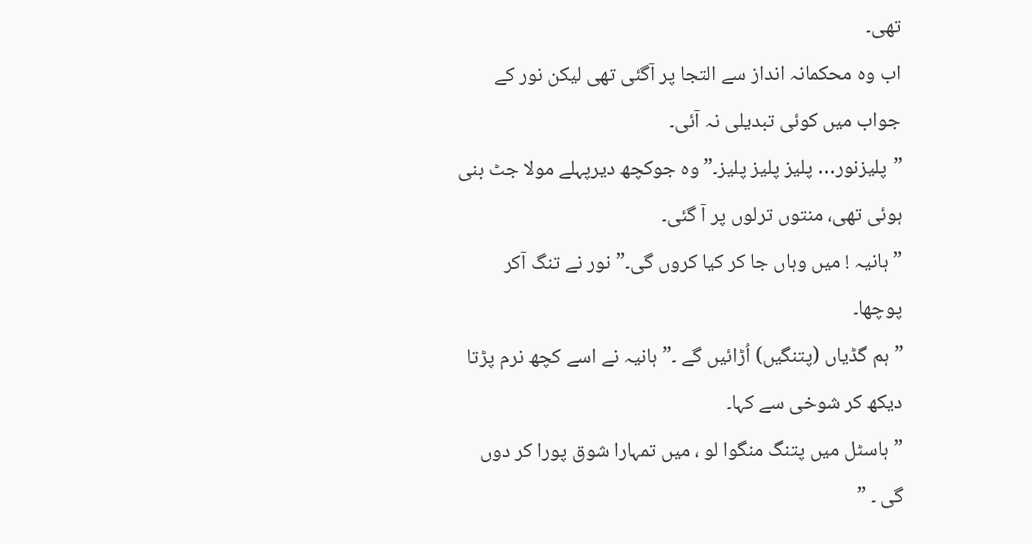تھی۔
اب وہ محکمانہ انداز سے التجا پر آگئی تھی لیکن نور کے جواب میں کوئی تبدیلی نہ آئی۔
”پلیزنور… پلیز پلیز پلیز۔” وہ جوکچھ دیرپہلے مولا جٹ بنی ہوئی تھی، منتوں ترلوں پر آ گئی۔
”ہانیہ ! میں وہاں جا کر کیا کروں گی۔”نور نے تنگ آکر پوچھا۔
”ہم گڈیاں (پتنگیں) اُڑائیں گے ۔”ہانیہ نے اسے کچھ نرم پڑتا دیکھ کر شوخی سے کہا۔
”ہاسٹل میں پتنگ منگوا لو ، میں تمہارا شوق پورا کر دوں گی ۔ ”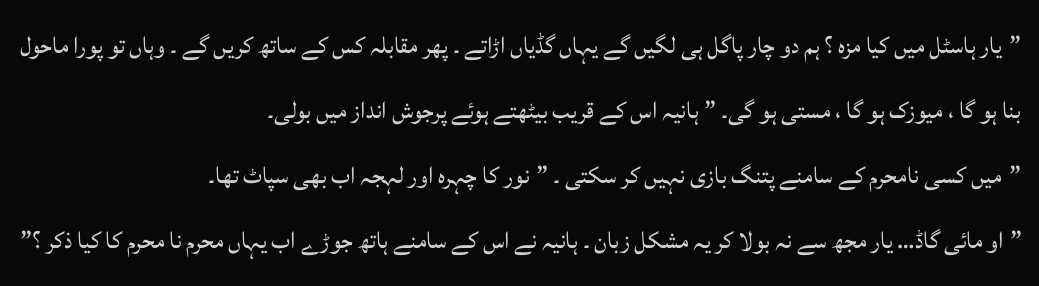”یار ہاسٹل میں کیا مزہ ؟ ہم دو چار پاگل ہی لگیں گے یہاں گڈیاں اڑاتے ۔ پھر مقابلہ کس کے ساتھ کریں گے ۔ وہاں تو پورا ماحول بنا ہو گا ، میوزک ہو گا ، مستی ہو گی۔ ”ہانیہ اس کے قریب بیٹھتے ہوئے پرجوش انداز میں بولی۔
”میں کسی نامحرم کے سامنے پتنگ بازی نہیں کر سکتی ۔ ”نور کا چہرہ اور لہجہ اب بھی سپاٹ تھا۔
”او مائی گاڈ… یار مجھ سے نہ بولا کر یہ مشکل زبان ۔ ہانیہ نے اس کے سامنے ہاتھ جوڑے اب یہاں محرم نا محرم کا کیا ذکر ؟”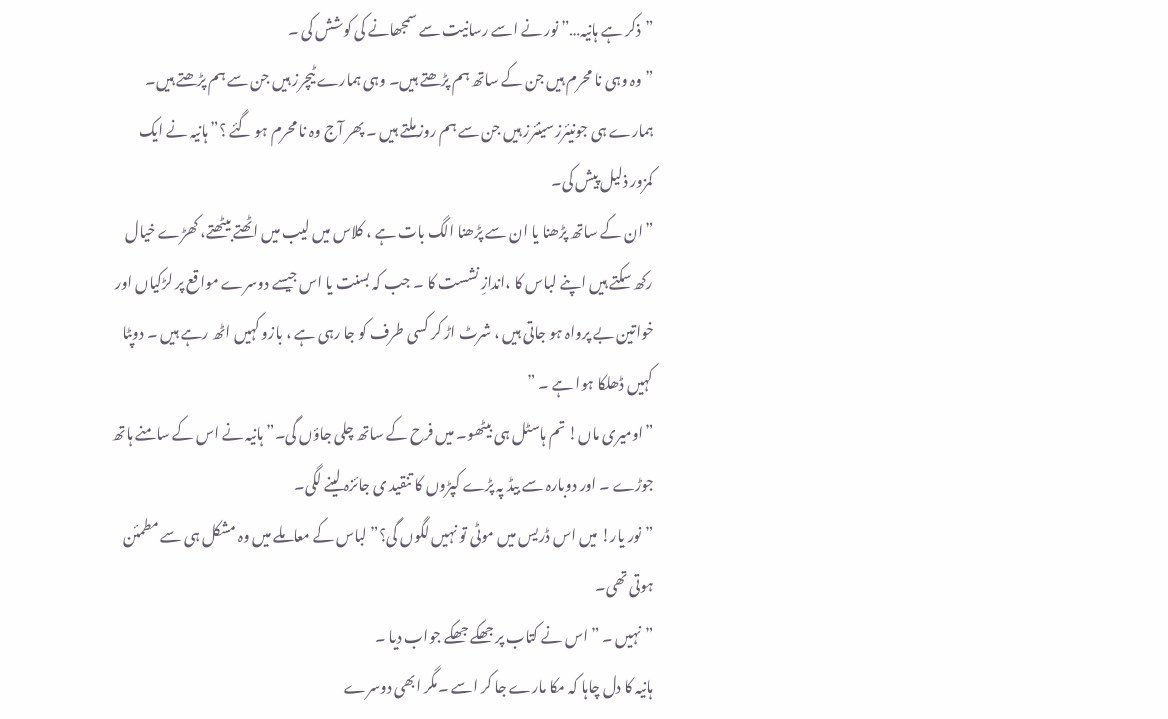”ذکر ہے ہانیہ…” نور نے اسے رسانیت سے سمجھانے کی کوشش کی ۔
” وہ وہی نا محرم ہیں جن کے ساتھ ہم پڑھتے ہیں۔ وہی ہمارے ٹیچرز ہیں جن سے ہم پڑھتے ہیں۔ ہمارے ہی جونیئرزسینئرز ہیں جن سے ہم روز ملتے ہیں ۔ پھر آج وہ نا محرم ہو گئے ؟” ہانیہ نے ایک کمزور ذلیل پیش کی۔
”ان کے ساتھ پڑھنا یا ان سے پڑھنا الگ بات ہے ، کلاس میں لیب میں اٹھتے بیٹھتے، کھڑے خیال رکھ سکتے ہیں اپنے لباس کا ،اندازِ نشست کا ۔ جب کہ بسنت یا اس جیسے دوسرے مواقع پر لڑکیاں اور خواتین بے پرواہ ہو جاتی ہیں ، شرٹ اڑ کر کسی طرف کو جا رہی ہے ، بازو کہیں اٹھ رہے ہیں ۔ دوپٹا کہیں ڈھلکا ہوا ہے ۔ ”
”اومیری ماں! تم ہاسٹل ہی بیٹھو۔ میں فرح کے ساتھ چلی جاؤں گی۔” ہانیہ نے اس کے سامنے ہاتھ جوڑے ۔ اور دوبارہ سے بیڈ پہ پڑے کپڑوں کا تنقید ی جائزہ لینے لگی۔
”نور یار! میں اس ڈریس میں موٹی تو نہیں لگوں گی؟” لباس کے معاملے میں وہ مشکل ہی سے مطمئن ہوتی تھی۔
”نہیں ۔ ” اس نے کتاب پر جھکے جھکے جواب دیا ۔
ہانیہ کا دل چاہا کہ مکا مارے جا کر اسے ۔مگر ابھی دوسرے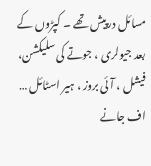مسائل درپیش تھے ۔ کپڑوں کے بعد جیولری ، جوتے کی سلیکشن، فیشل ، آئی بروز ، ہیر اسٹائل … اف جانے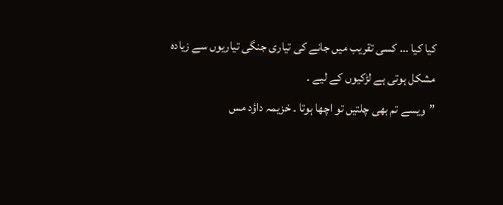کیا کیا … کسی تقریب میں جانے کی تیاری جنگی تیاریوں سے زیادہ مشکل ہوتی ہے لڑکیوں کے لیے ۔
”ویسے تم بھی چلتیں تو اچھا ہوتا ۔ خزیمہ داؤد مس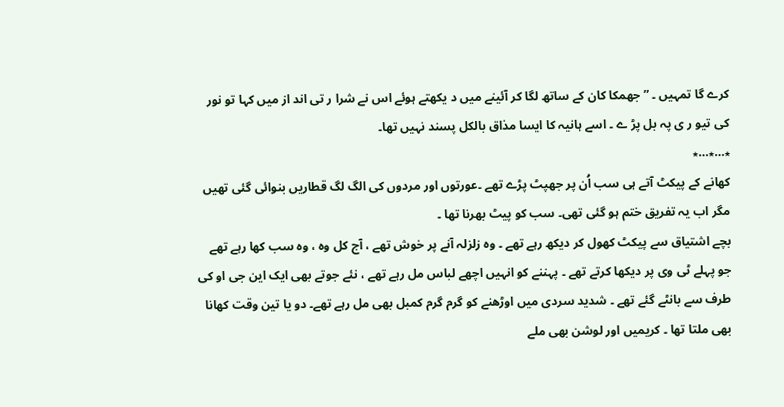کرے گا تمہیں ۔ ” جھمکا کان کے ساتھ لگا کر آئینے میں د یکھتے ہوئے اس نے شرا ر تی اند از میں کہا تو نور کی تیو ر ی پہ بل پڑ ے ۔ اسے ہانیہ کا ایسا مذاق بالکل پسند نہیں تھا۔
٭…٭…٭
کھانے کے پیکٹ آتے ہی سب اُن پر جھپٹ پڑے تھے ۔عورتوں اور مردوں کی الگ لگ قطاریں بنوائی گئی تھیں مگر اب یہ تفریق ختم ہو گئی تھی۔ سب کو پیٹ بھرنا تھا ۔
بچے اشتیاق سے پیکٹ کھول کر دیکھ رہے تھے ۔ وہ زلزلہ آنے پر خوش تھے ، آج کل وہ ، وہ سب کھا رہے تھے جو پہلے ٹی وی پر دیکھا کرتے تھے ۔ پہننے کو انہیں اچھے لباس مل رہے تھے ، نئے جوتے بھی ایک این جی او کی طرف سے بانٹے گئے تھے ۔ شدید سردی میں اوڑھنے کو گرم گرم کمبل بھی مل رہے تھے۔ دو یا تین وقت کھانا بھی ملتا تھا ۔ کریمیں اور لوشن بھی ملے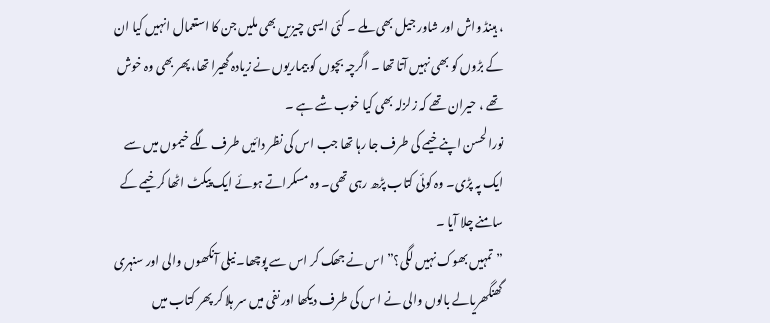، ہینڈ واش اور شاور جیل بھی ملے ۔ کئی ایسی چیزیں بھی ملیں جن کا استعمال انہیں کیا ان کے بڑوں کو بھی نہیں آتا تھا ۔ اگرچہ بچوں کو بیماریوں نے زیادہ گھیرا تھا، پھر بھی وہ خوش تھے ، حیران تھے کہ زلزلہ بھی کیا خوب شے ہے ۔
نورالحسن اپنے خیمے کی طرف جا رہا تھا جب اس کی نظر دائیں طرف لگے خیموں میں سے ایک پہ پڑی۔ وہ کوئی کتاب پڑھ رہی تھی۔ وہ مسکراتے ہوئے ایک پیکٹ اٹھا کر خیمے کے سامنے چلا آیا ۔
”تمہیں بھوک نہیں لگی؟” اس نے جھک کر اس سے پوچھا۔ نیلی آنکھوں والی اور سنہری گھنگھریالے بالوں والی نے ا س کی طرف دیکھا اور نفی میں سر ہلا کر پھر کتاب میں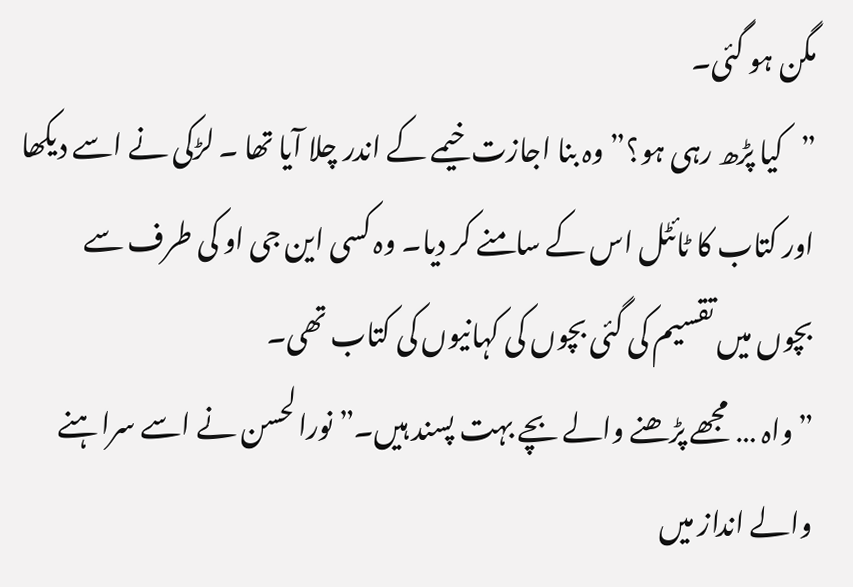مگن ہو گئی۔
”کیا پڑھ رہی ہو؟” وہ بنا اجازت خیمے کے اندر چلا آیا تھا ۔ لڑکی نے اسے دیکھا اور کتاب کا ٹائٹل اس کے سامنے کر دیا۔ وہ کسی این جی او کی طرف سے بچوں میں تقسیم کی گئی بچوں کی کہانیوں کی کتاب تھی۔
”واہ … مجھے پڑھنے والے بچے بہت پسند ہیں۔” نورالحسن نے اسے سراہنے والے انداز میں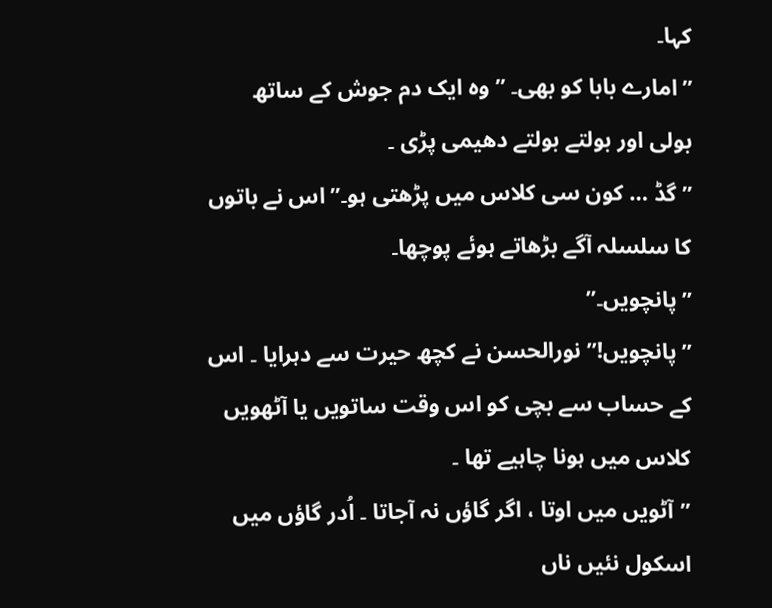کہا۔
”امارے بابا کو بھی۔ ” وہ ایک دم جوش کے ساتھ بولی اور بولتے بولتے دھیمی پڑی ۔
”گڈ … کون سی کلاس میں پڑھتی ہو۔” اس نے باتوں کا سلسلہ آگے بڑھاتے ہوئے پوچھا۔
”پانچویں۔”
”پانچویں!” نورالحسن نے کچھ حیرت سے دہرایا ۔ اس کے حساب سے بچی کو اس وقت ساتویں یا آٹھویں کلاس میں ہونا چاہیے تھا ۔
”آٹویں میں اوتا ، اگر گاؤں نہ آجاتا ۔ اُدر گاؤں میں اسکول نئیں ناں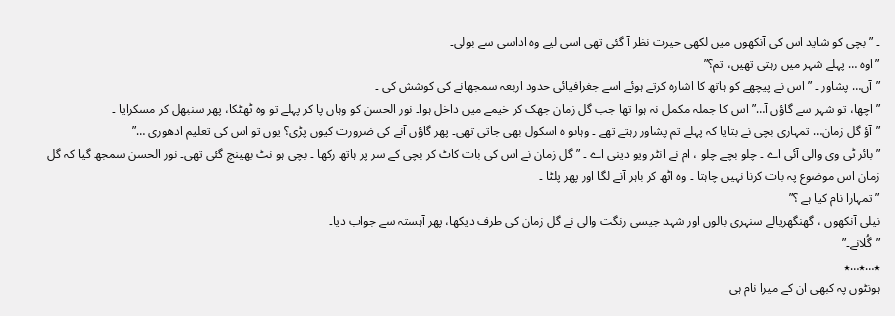۔ ” بچی کو شاید اس کی آنکھوں میں لکھی حیرت نظر آ گئی تھی اسی لیے وہ اداسی سے بولی۔
”اوہ … پہلے شہر میں رہتی تھیں، تم؟”
”آں… پشاور ۔ ” اس نے پیچھے کو ہاتھ کا اشارہ کرتے ہوئے اسے جغرافیائی حدود اربعہ سمجھانے کی کوشش کی ۔
”اچھا، تو شہر سے گاؤں آ…” اس کا جملہ مکمل نہ ہوا تھا جب گل زمان جھک کر خیمے میں داخل ہوا۔ نور الحسن کو وہاں پا کر پہلے تو وہ ٹھٹکا، پھر سنبھل کر مسکرایا ۔
”آؤ گل زمان… تمہاری بچی نے بتایا کہ پہلے تم پشاور رہتے تھے ۔ وہاںو ہ اسکول بھی جاتی تھی۔ پھر گاؤں آنے کی ضرورت کیوں پڑی؟ یوں تو اس کی تعلیم ادھوری …”
”بائر ٹی وی والی آئی اے ۔ چلو بچے چلو ، ام نے انٹر ویو دینی اے ۔ ” گل زمان نے اس کی بات کاٹ کر بچی کے سر پر ہاتھ رکھا ۔ بچی ہو نٹ بھینچ گئی تھی۔ نور الحسن سمجھ گیا کہ گل زمان اس موضوع پہ بات کرنا نہیں چاہتا ۔ وہ اٹھ کر باہر آنے لگا اور پھر پلٹا ۔
”تمہارا نام کیا ہے ؟”
نیلی آنکھوں ، گھنگھریالے سنہری بالوں اور شہد جیسی رنگت والی نے گل زمان کی طرف دیکھا، پھر آہستہ سے جواب دیا۔
”گُلانے۔”
٭…٭…٭
ہونٹوں پہ کبھی ان کے میرا نام ہی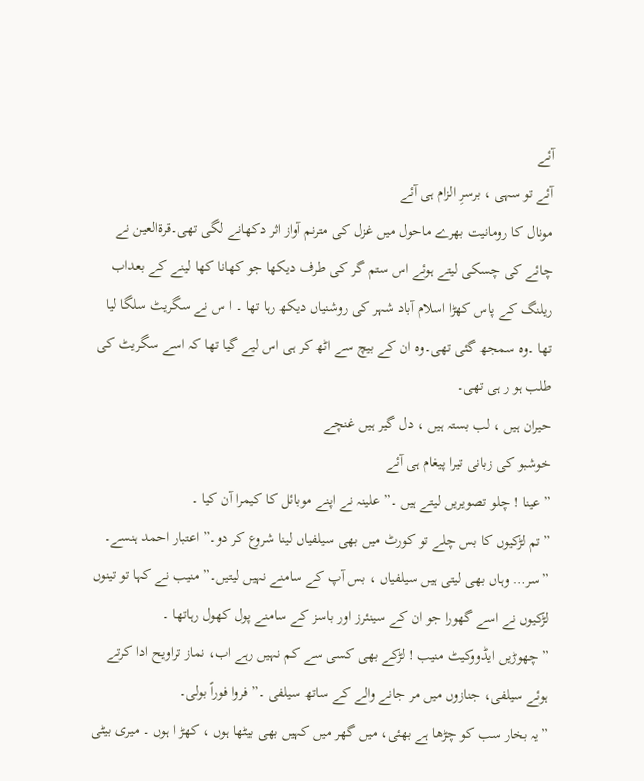آئے
آئے تو سہی ، برسرِ الزام ہی آئے
مونال کا رومانیت بھرے ماحول میں غزل کی مترنم آواز اثر دکھانے لگی تھی۔قرةالعین نے چائے کی چسکی لیتے ہوئے اس ستم گر کی طرف دیکھا جو کھانا کھا لینے کے بعداب ریلنگ کے پاس کھڑا اسلام آباد شہر کی روشنیاں دیکھ رہا تھا ۔ ا س نے سگریٹ سلگا لیا تھا ۔وہ سمجھ گئی تھی۔وہ ان کے بیچ سے اٹھ کر ہی اس لیے گیا تھا کہ اسے سگریٹ کی طلب ہو ر ہی تھی۔
حیران ہیں ، لب بستہ ہیں ، دل گیر ہیں غنچے
خوشبو کی زبانی تیرا پیغام ہی آئے
”عینا ! چلو تصویریں لیتے ہیں ۔” علینہ نے اپنے موبائل کا کیمرا آن کیا ۔
”تم لڑکیوں کا بس چلے تو کورٹ میں بھی سیلفیاں لینا شروع کر دو۔” اعتبار احمد ہنسے۔
”سر… وہاں بھی لیتی ہیں سیلفیاں ، بس آپ کے سامنے نہیں لیتیں۔” منیب نے کہا تو تینوں لڑکیوں نے اسے گھورا جو ان کے سینئرز اور باسز کے سامنے پول کھول رہاتھا ۔
”چھوڑیں ایڈووکیٹ منیب ! لڑکے بھی کسی سے کم نہیں رہے اب، نماز تراویح ادا کرتے ہوئے سیلفی، جنازوں میں مر جانے والے کے ساتھ سیلفی ۔” فروا فوراً بولی۔
”یہ بخار سب کو چڑھا ہے بھئی، میں گھر میں کہیں بھی بیٹھا ہوں ، کھڑ ا ہوں ۔ میری بیٹی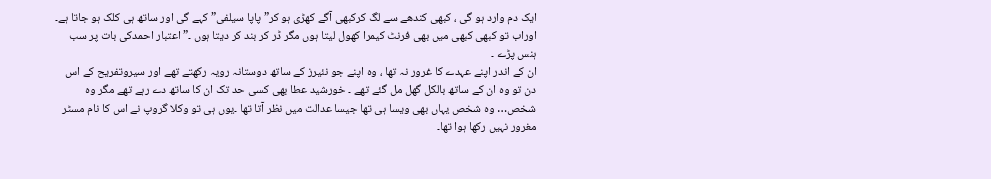ایک دم وارد ہو گی ، کبھی کندھے سے لگ کرکبھی آگے کھڑی ہو کر”پاپا سیلفی” کہے گی اور ساتھ ہی کلک ہو جاتا ہے۔ اوراب تو کبھی کبھی میں بھی فرنٹ کیمرا کھول لیتا ہوں مگر ڈر کر بند کر دیتا ہوں ۔” اعتبار احمدکی بات پر سب ہنس پڑے ۔
ان کے اندر اپنے عہدے کا غرور نہ تھا ، وہ اپنے جو نئیرز کے ساتھ دوستانہ رویہ رکھتے تھے اور سیروتفریح کے اس دن تو وہ ان کے ساتھ بالکل گھل مل گئے تھے ۔ خورشید عطا بھی کسی حد تک ان کا ساتھ دے رہے تھے مگر وہ شخص… وہ شخص یہاں بھی ویسا ہی تھا جیسا عدالت میں نظر آتا تھا ۔یوں ہی تو وکلا گروپ نے اس کا نام مسٹر مغرور نہیں رکھا ہوا تھا۔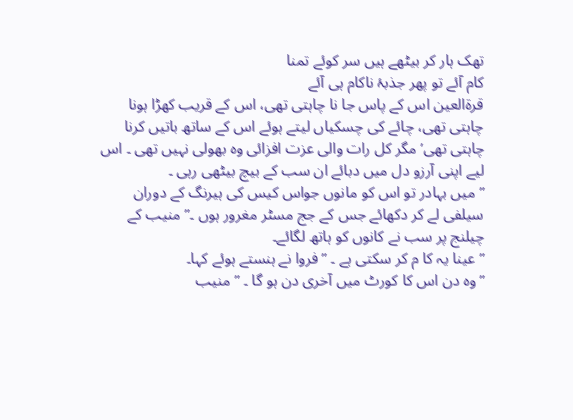تھک ہار کر بیٹھے ہیں سر کوئے تمنا
کام آئے تو پھر جذبۂ ناکام ہی آئے
قرةالعین اس کے پاس جا نا چاہتی تھی، اس کے قریب کھڑا ہونا چاہتی تھی، چائے کی چسکیاں لیتے ہوئے اس کے ساتھ باتیں کرنا چاہتی تھی’ مگر کل رات والی عزت افزائی وہ بھولی نہیں تھی ۔ اس لیے اپنی آرزو دل میں دبائے ان سب کے بیچ بیٹھی رہی ۔
”میں بہادر تو اس کو مانوں جواس کیس کی ہیرنگ کے دوران سیلفی لے کر دکھائے جس کے جج مسٹر مغرور ہوں ۔” منیب کے چیلنج پر سب نے کانوں کو ہاتھ لگائے۔
”عینا یہ کا م کر سکتی ہے ۔ ” فروا نے ہنستے ہوئے کہا۔
”وہ دن اس کا کورٹ میں آخری دن ہو گا ۔ ” منیب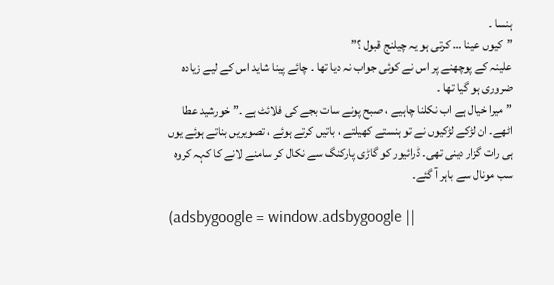ہنسا ۔
”کیوں عینا … کرتی ہو یہ چیلنج قبول ؟”
علینہ کے پوچھنے پر اس نے کوئی جواب نہ دیا تھا ۔ چائے پینا شاید اس کے لیے زیادہ ضروری ہو گیا تھا ۔
”میرا خیال ہے اب نکلنا چاہیے ، صبح پونے سات بجے کی فلائٹ ہے ۔” خورشید عطا اٹھے۔ ان لڑکے لڑکیوں نے تو ہنستے کھیلتے ، باتیں کرتے ہوئے ، تصویریں بناتے ہوئے یوں ہی رات گزار دینی تھی۔ ڈرائیور کو گاڑی پارکنگ سے نکال کر سامنے لانے کا کہہ کروہ سب مونال سے باہر آ گئے۔

(adsbygoogle = window.adsbygoogle ||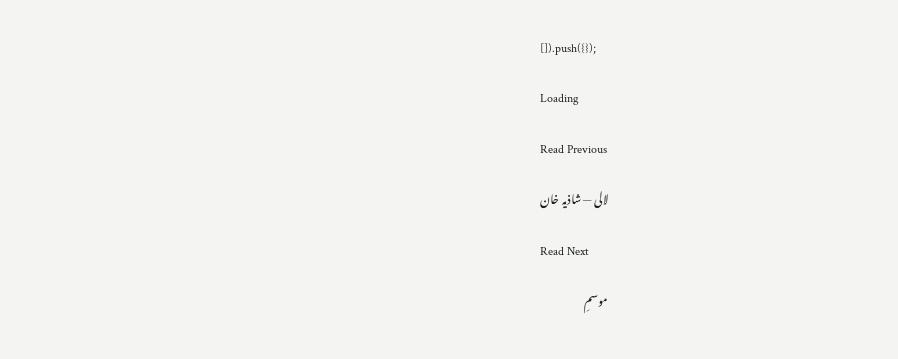[]).push({});

Loading

Read Previous

لالی — شاذیہ خان

Read Next

موسمِ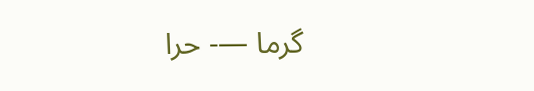گرما —- حرا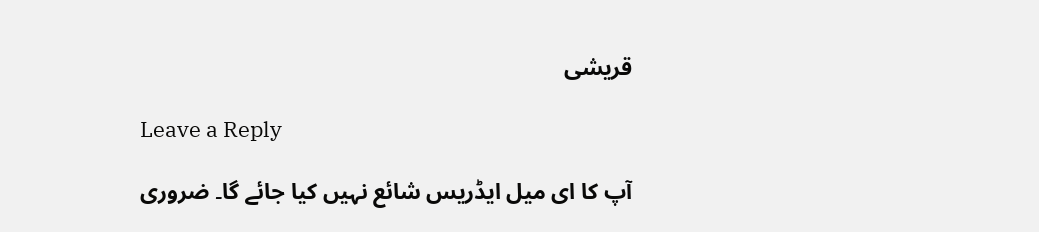قریشی

Leave a Reply

آپ کا ای میل ایڈریس شائع نہیں کیا جائے گا۔ ضروری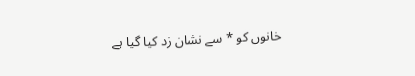خانوں کو * سے نشان زد کیا گیا ہے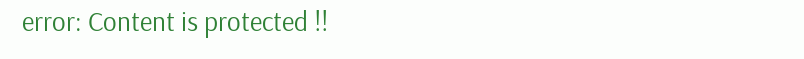error: Content is protected !!